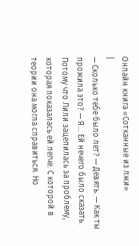Онлайн книга «Сотканные из лжи»
|
— Сколько тебе было лет? — Девять. — Как ты прожила это? — Я… Ей нечего было сказать. Потому что Лили зацепилась за проблему, которая показалась ей легче. С которой в теории она могла справиться. Но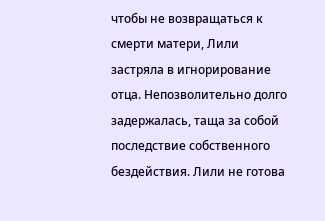чтобы не возвращаться к смерти матери, Лили застряла в игнорирование отца. Непозволительно долго задержалась, таща за собой последствие собственного бездействия. Лили не готова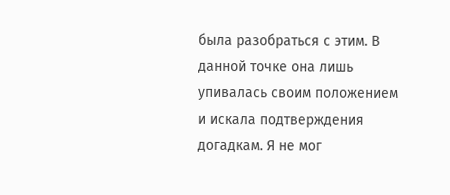была разобраться с этим. В данной точке она лишь упивалась своим положением и искала подтверждения догадкам. Я не мог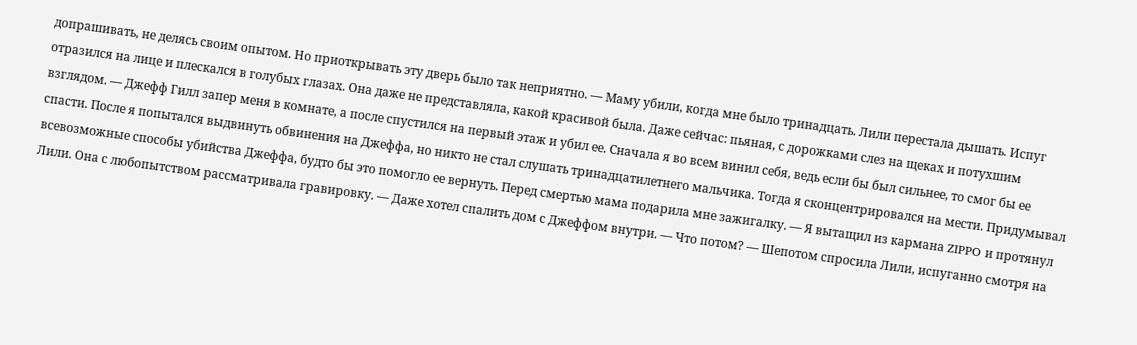допрашивать, не делясь своим опытом. Но приоткрывать эту дверь было так неприятно. — Маму убили, когда мне было тринадцать. Лили перестала дышать. Испуг отразился на лице и плескался в голубых глазах. Она даже не представляла, какой красивой была. Даже сейчас: пьяная, с дорожками слез на щеках и потухшим взглядом. — Джефф Гилл запер меня в комнате, а после спустился на первый этаж и убил ее. Сначала я во всем винил себя, ведь если бы был сильнее, то смог бы ее спасти. После я попытался выдвинуть обвинения на Джеффа, но никто не стал слушать тринадцатилетнего мальчика. Тогда я сконцентрировался на мести. Придумывал всевозможные способы убийства Джеффа, будто бы это помогло ее вернуть. Перед смертью мама подарила мне зажигалку. — Я вытащил из кармана ZIPPO и протянул Лили. Она с любопытством рассматривала гравировку. — Даже хотел спалить дом с Джеффом внутри. — Что потом? — Шепотом спросила Лили, испуганно смотря на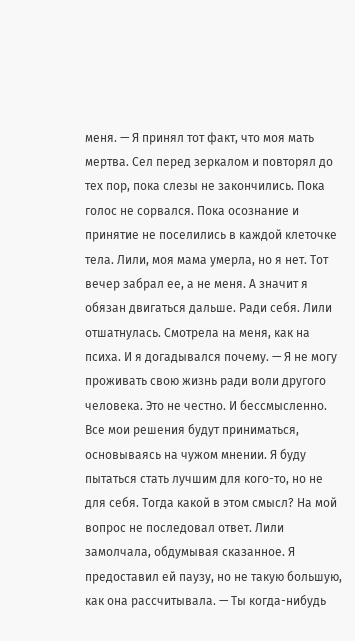меня. — Я принял тот факт, что моя мать мертва. Сел перед зеркалом и повторял до тех пор, пока слезы не закончились. Пока голос не сорвался. Пока осознание и принятие не поселились в каждой клеточке тела. Лили, моя мама умерла, но я нет. Тот вечер забрал ее, а не меня. А значит я обязан двигаться дальше. Ради себя. Лили отшатнулась. Смотрела на меня, как на психа. И я догадывался почему. — Я не могу проживать свою жизнь ради воли другого человека. Это не честно. И бессмысленно. Все мои решения будут приниматься, основываясь на чужом мнении. Я буду пытаться стать лучшим для кого-то, но не для себя. Тогда какой в этом смысл? На мой вопрос не последовал ответ. Лили замолчала, обдумывая сказанное. Я предоставил ей паузу, но не такую большую, как она рассчитывала. — Ты когда-нибудь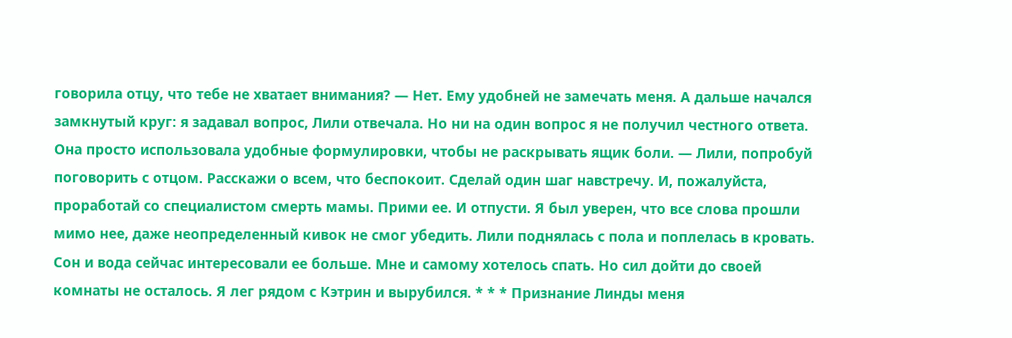говорила отцу, что тебе не хватает внимания? — Нет. Ему удобней не замечать меня. А дальше начался замкнутый круг: я задавал вопрос, Лили отвечала. Но ни на один вопрос я не получил честного ответа. Она просто использовала удобные формулировки, чтобы не раскрывать ящик боли. — Лили, попробуй поговорить с отцом. Расскажи о всем, что беспокоит. Сделай один шаг навстречу. И, пожалуйста, проработай со специалистом смерть мамы. Прими ее. И отпусти. Я был уверен, что все слова прошли мимо нее, даже неопределенный кивок не смог убедить. Лили поднялась с пола и поплелась в кровать. Сон и вода сейчас интересовали ее больше. Мне и самому хотелось спать. Но сил дойти до своей комнаты не осталось. Я лег рядом с Кэтрин и вырубился. * * * Признание Линды меня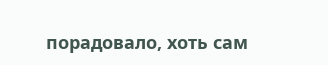порадовало, хоть сам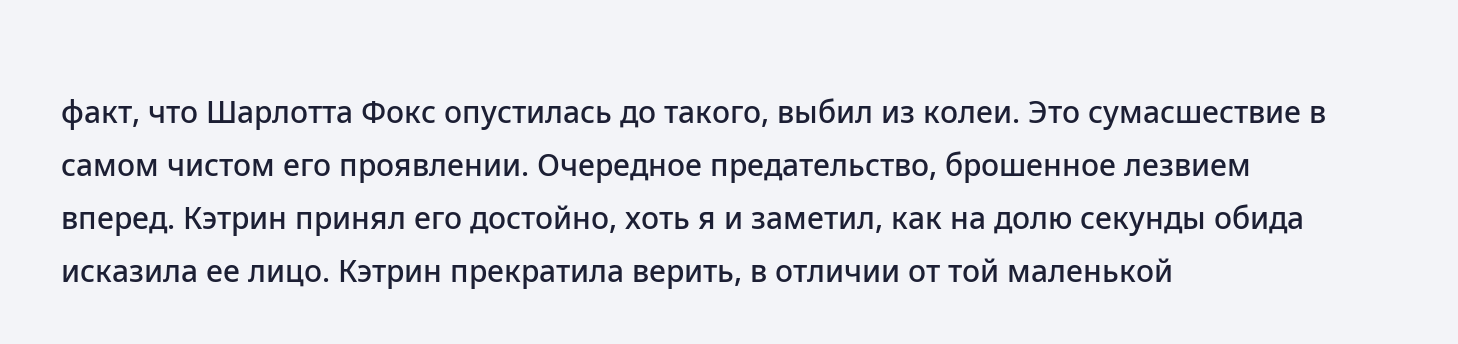факт, что Шарлотта Фокс опустилась до такого, выбил из колеи. Это сумасшествие в самом чистом его проявлении. Очередное предательство, брошенное лезвием вперед. Кэтрин принял его достойно, хоть я и заметил, как на долю секунды обида исказила ее лицо. Кэтрин прекратила верить, в отличии от той маленькой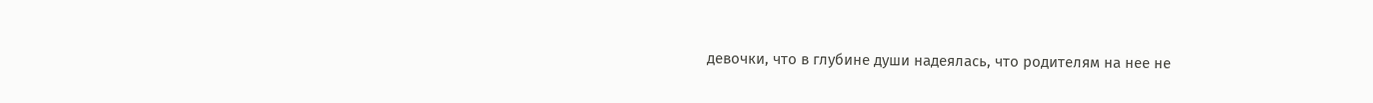девочки, что в глубине души надеялась, что родителям на нее не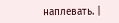наплевать. |